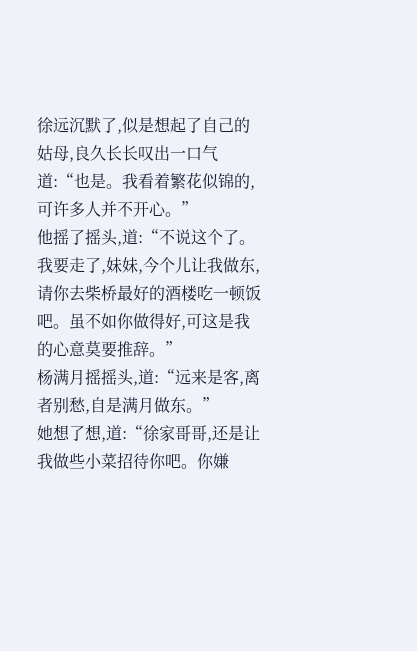徐远沉默了,似是想起了自己的姑母,良久长长叹出一口气道:“也是。我看着繁花似锦的,可许多人并不开心。”
他摇了摇头,道:“不说这个了。我要走了,妹妹,今个儿让我做东,请你去柴桥最好的酒楼吃一顿饭吧。虽不如你做得好,可这是我的心意莫要推辞。”
杨满月摇摇头,道:“远来是客,离者别愁,自是满月做东。”
她想了想,道:“徐家哥哥,还是让我做些小菜招待你吧。你嫌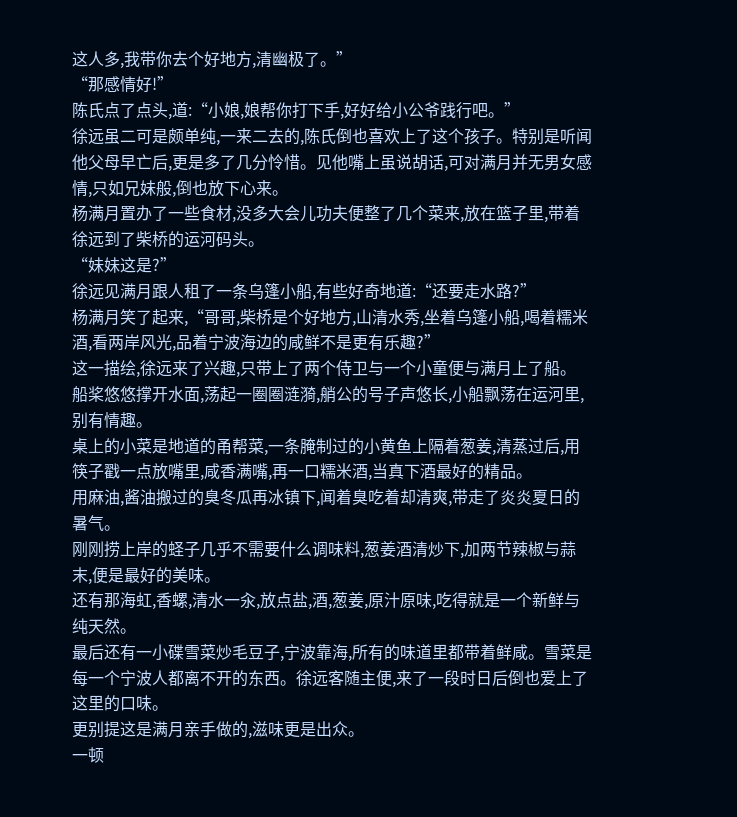这人多,我带你去个好地方,清幽极了。”
“那感情好!”
陈氏点了点头,道:“小娘,娘帮你打下手,好好给小公爷践行吧。”
徐远虽二可是颇单纯,一来二去的,陈氏倒也喜欢上了这个孩子。特别是听闻他父母早亡后,更是多了几分怜惜。见他嘴上虽说胡话,可对满月并无男女感情,只如兄妹般,倒也放下心来。
杨满月置办了一些食材,没多大会儿功夫便整了几个菜来,放在篮子里,带着徐远到了柴桥的运河码头。
“妹妹这是?”
徐远见满月跟人租了一条乌篷小船,有些好奇地道:“还要走水路?”
杨满月笑了起来,“哥哥,柴桥是个好地方,山清水秀,坐着乌篷小船,喝着糯米酒,看两岸风光,品着宁波海边的咸鲜不是更有乐趣?”
这一描绘,徐远来了兴趣,只带上了两个侍卫与一个小童便与满月上了船。
船桨悠悠撑开水面,荡起一圈圈涟漪,艄公的号子声悠长,小船飘荡在运河里,别有情趣。
桌上的小菜是地道的甬帮菜,一条腌制过的小黄鱼上隔着葱姜,清蒸过后,用筷子戳一点放嘴里,咸香满嘴,再一口糯米酒,当真下酒最好的精品。
用麻油,酱油搬过的臭冬瓜再冰镇下,闻着臭吃着却清爽,带走了炎炎夏日的暑气。
刚刚捞上岸的蛏子几乎不需要什么调味料,葱姜酒清炒下,加两节辣椒与蒜末,便是最好的美味。
还有那海虹,香螺,清水一汆,放点盐,酒,葱姜,原汁原味,吃得就是一个新鲜与纯天然。
最后还有一小碟雪菜炒毛豆子,宁波靠海,所有的味道里都带着鲜咸。雪菜是每一个宁波人都离不开的东西。徐远客随主便,来了一段时日后倒也爱上了这里的口味。
更别提这是满月亲手做的,滋味更是出众。
一顿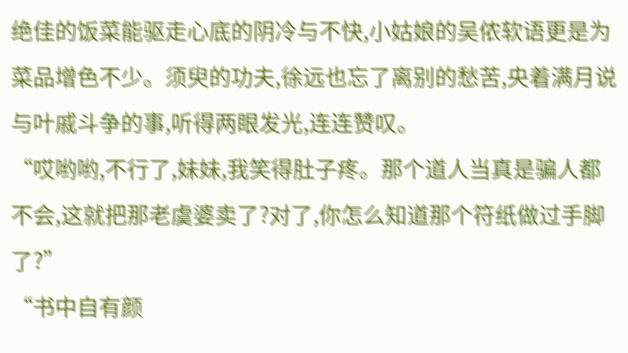绝佳的饭菜能驱走心底的阴冷与不快,小姑娘的吴侬软语更是为菜品增色不少。须臾的功夫,徐远也忘了离别的愁苦,央着满月说与叶戚斗争的事,听得两眼发光,连连赞叹。
“哎哟哟,不行了,妹妹,我笑得肚子疼。那个道人当真是骗人都不会,这就把那老虞婆卖了?对了,你怎么知道那个符纸做过手脚了?”
“书中自有颜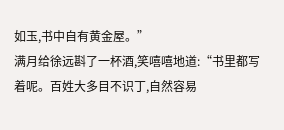如玉,书中自有黄金屋。”
满月给徐远斟了一杯酒,笑嘻嘻地道:“书里都写着呢。百姓大多目不识丁,自然容易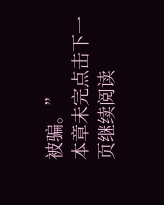被骗。”
本章未完点击下一页继续阅读